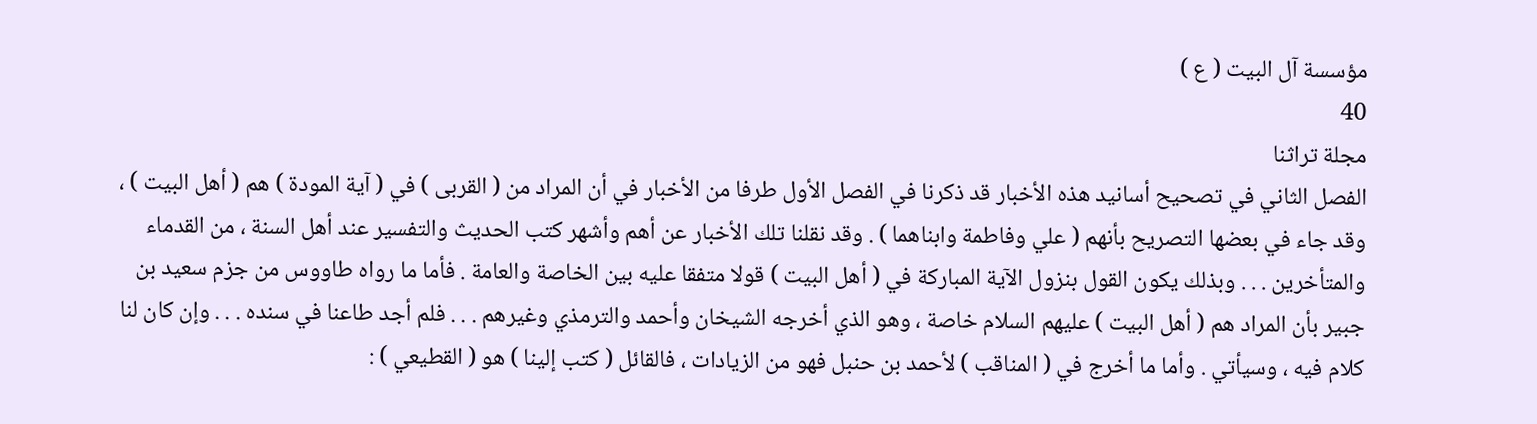مؤسسة آل البيت ( ع )
40
مجلة تراثنا
الفصل الثاني في تصحيح أسانيد هذه الأخبار قد ذكرنا في الفصل الأول طرفا من الأخبار في أن المراد من ( القربى ) في ( آية المودة ) هم ( أهل البيت ) ، وقد جاء في بعضها التصريح بأنهم ( علي وفاطمة وابناهما ) . وقد نقلنا تلك الأخبار عن أهم وأشهر كتب الحديث والتفسير عند أهل السنة ، من القدماء والمتأخرين . . . وبذلك يكون القول بنزول الآية المباركة في ( أهل البيت ) قولا متفقا عليه بين الخاصة والعامة . فأما ما رواه طاووس من جزم سعيد بن جبير بأن المراد هم ( أهل البيت ) عليهم السلام خاصة ، وهو الذي أخرجه الشيخان وأحمد والترمذي وغيرهم . . . فلم أجد طاعنا في سنده . . . وإن كان لنا كلام فيه ، وسيأتي . وأما ما أخرج في ( المناقب ) لأحمد بن حنبل فهو من الزيادات ، فالقائل ( كتب إلينا ) هو ( القطيعي ) :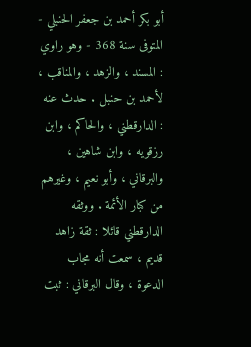أبو بكر أحمد بن جعفر الحنبلي - المتوفى سنة 368 - وهو راوي : المسند ، والزهد ، والمناقب ، لأحمد بن حنبل . حدث عنه : الدارقطني ، والحاكم ، وابن رزقويه ، وابن شاهين ، والبرقاني ، وأبو نعيم ، وغيرهم من كبار الأئمة . ووثقه الدارقطني قائلا : ثقة زاهد قديم ، سمعت أنه مجاب الدعوة ، وقال البرقاني : ثبت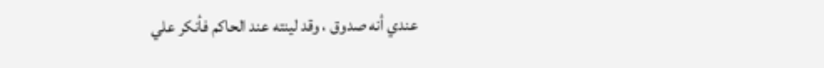عندي أنه صدوق ، وقد لينته عند الحاكم فأنكر علي